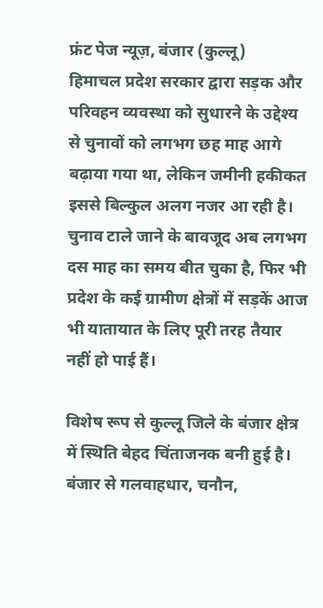फ्रंट पेज न्यूज़, बंजार (कुल्लू)
हिमाचल प्रदेश सरकार द्वारा सड़क और परिवहन व्यवस्था को सुधारने के उद्देश्य से चुनावों को लगभग छह माह आगे बढ़ाया गया था, लेकिन जमीनी हकीकत इससे बिल्कुल अलग नजर आ रही है। चुनाव टाले जाने के बावजूद अब लगभग दस माह का समय बीत चुका है, फिर भी प्रदेश के कई ग्रामीण क्षेत्रों में सड़कें आज भी यातायात के लिए पूरी तरह तैयार नहीं हो पाई हैं।

विशेष रूप से कुल्लू जिले के बंजार क्षेत्र में स्थिति बेहद चिंताजनक बनी हुई है। बंजार से गलवाहधार, चनौन,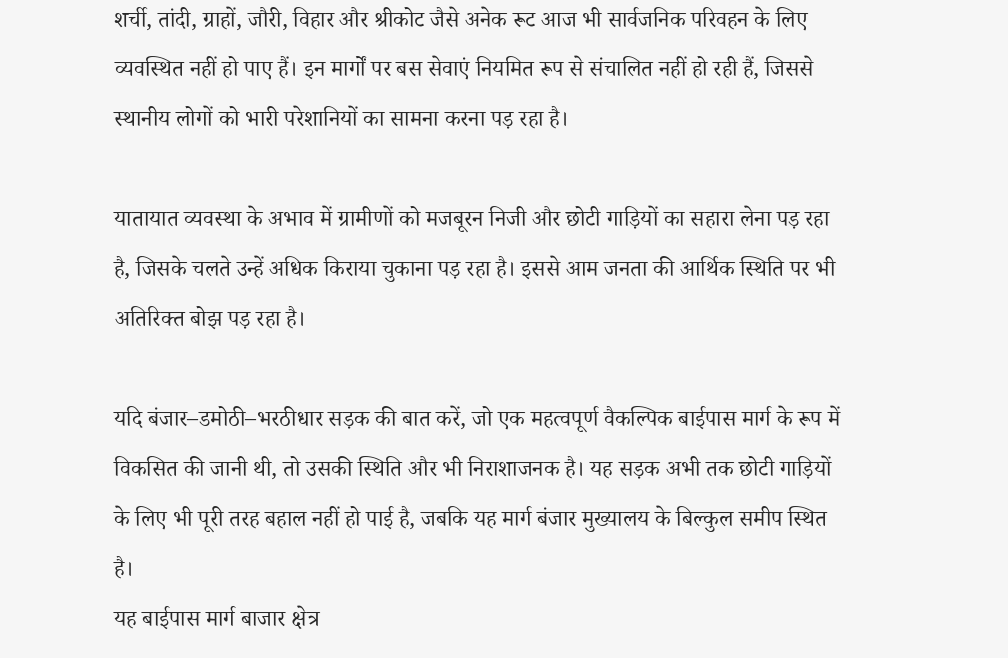शर्ची, तांदी, ग्राहों, जौरी, विहार और श्रीकोट जैसे अनेक रूट आज भी सार्वजनिक परिवहन के लिए व्यवस्थित नहीं हो पाए हैं। इन मार्गों पर बस सेवाएं नियमित रूप से संचालित नहीं हो रही हैं, जिससे स्थानीय लोगों को भारी परेशानियों का सामना करना पड़ रहा है।

यातायात व्यवस्था के अभाव में ग्रामीणों को मजबूरन निजी और छोटी गाड़ियों का सहारा लेना पड़ रहा है, जिसके चलते उन्हें अधिक किराया चुकाना पड़ रहा है। इससे आम जनता की आर्थिक स्थिति पर भी अतिरिक्त बोझ पड़ रहा है।

यदि बंजार–डमोठी–भरठीधार सड़क की बात करें, जो एक महत्वपूर्ण वैकल्पिक बाईपास मार्ग के रूप में विकसित की जानी थी, तो उसकी स्थिति और भी निराशाजनक है। यह सड़क अभी तक छोटी गाड़ियों के लिए भी पूरी तरह बहाल नहीं हो पाई है, जबकि यह मार्ग बंजार मुख्यालय के बिल्कुल समीप स्थित है।
यह बाईपास मार्ग बाजार क्षेत्र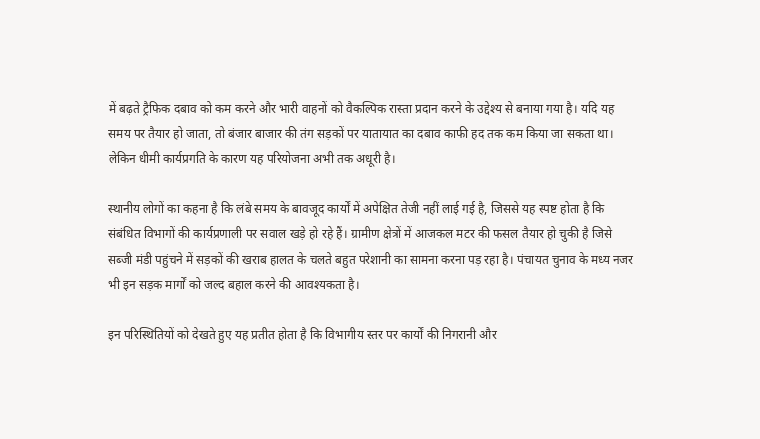में बढ़ते ट्रैफिक दबाव को कम करने और भारी वाहनों को वैकल्पिक रास्ता प्रदान करने के उद्देश्य से बनाया गया है। यदि यह समय पर तैयार हो जाता, तो बंजार बाजार की तंग सड़कों पर यातायात का दबाव काफी हद तक कम किया जा सकता था। लेकिन धीमी कार्यप्रगति के कारण यह परियोजना अभी तक अधूरी है।

स्थानीय लोगों का कहना है कि लंबे समय के बावजूद कार्यों में अपेक्षित तेजी नहीं लाई गई है, जिससे यह स्पष्ट होता है कि संबंधित विभागों की कार्यप्रणाली पर सवाल खड़े हो रहे हैं। ग्रामीण क्षेत्रों में आजकल मटर की फसल तैयार हो चुकी है जिसे सब्जी मंडी पहुंचने में सड़कों की खराब हालत के चलते बहुत परेशानी का सामना करना पड़ रहा है। पंचायत चुनाव के मध्य नजर भी इन सड़क मार्गों को जल्द बहाल करने की आवश्यकता है।

इन परिस्थितियों को देखते हुए यह प्रतीत होता है कि विभागीय स्तर पर कार्यों की निगरानी और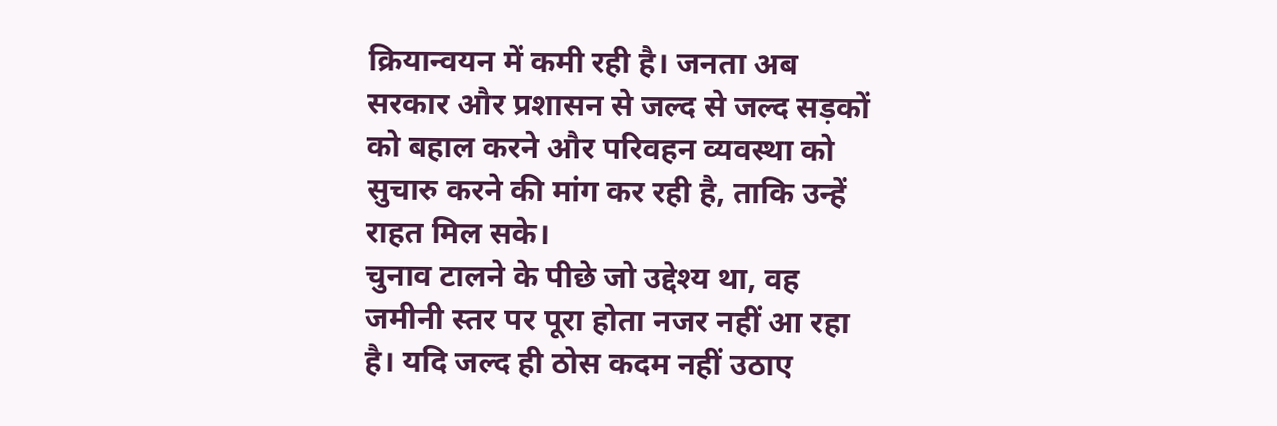क्रियान्वयन में कमी रही है। जनता अब सरकार और प्रशासन से जल्द से जल्द सड़कों को बहाल करने और परिवहन व्यवस्था को सुचारु करने की मांग कर रही है, ताकि उन्हें राहत मिल सके।
चुनाव टालने के पीछे जो उद्देश्य था, वह जमीनी स्तर पर पूरा होता नजर नहीं आ रहा है। यदि जल्द ही ठोस कदम नहीं उठाए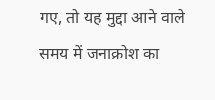गए, तो यह मुद्दा आने वाले समय में जनाक्रोश का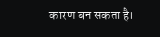कारण बन सकता है।